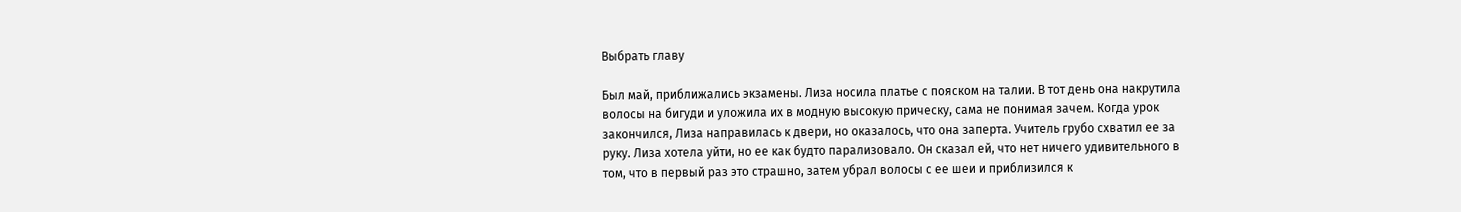Выбрать главу

Был май, приближались экзамены. Лиза носила платье с пояском на талии. В тот день она накрутила волосы на бигуди и уложила их в модную высокую прическу, сама не понимая зачем. Когда урок закончился, Лиза направилась к двери, но оказалось, что она заперта. Учитель грубо схватил ее за руку. Лиза хотела уйти, но ее как будто парализовало. Он сказал ей, что нет ничего удивительного в том, что в первый раз это страшно, затем убрал волосы с ее шеи и приблизился к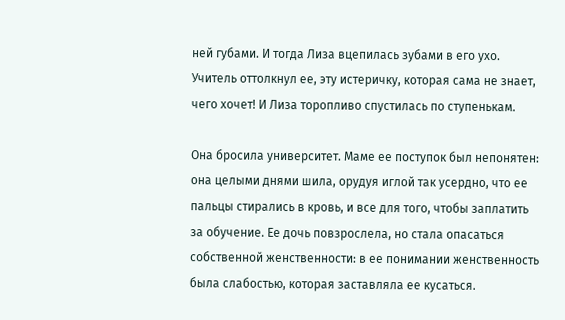ней губами. И тогда Лиза вцепилась зубами в его ухо. Учитель оттолкнул ее, эту истеричку, которая сама не знает, чего хочет! И Лиза торопливо спустилась по ступенькам.

Она бросила университет. Маме ее поступок был непонятен: она целыми днями шила, орудуя иглой так усердно, что ее пальцы стирались в кровь, и все для того, чтобы заплатить за обучение. Ее дочь повзрослела, но стала опасаться собственной женственности: в ее понимании женственность была слабостью, которая заставляла ее кусаться.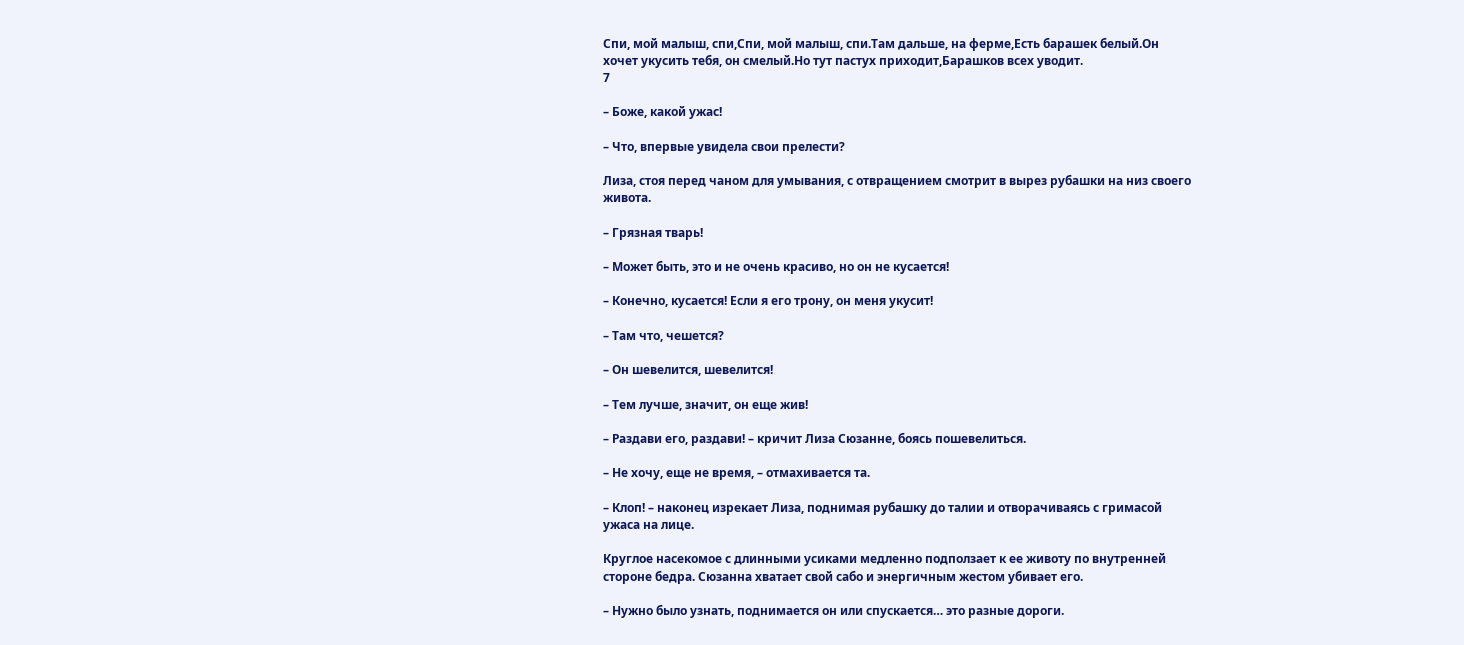Спи, мой малыш, спи,Спи, мой малыш, спи.Там дальше, на ферме,Есть барашек белый.Он хочет укусить тебя, он смелый.Но тут пастух приходит,Барашков всех уводит.
7

– Боже, какой ужас!

– Что, впервые увидела свои прелести?

Лиза, стоя перед чаном для умывания, с отвращением смотрит в вырез рубашки на низ своего живота.

– Грязная тварь!

– Может быть, это и не очень красиво, но он не кусается!

– Конечно, кусается! Если я его трону, он меня укусит!

– Там что, чешется?

– Он шевелится, шевелится!

– Тем лучше, значит, он еще жив!

– Раздави его, раздави! – кричит Лиза Сюзанне, боясь пошевелиться.

– Не хочу, еще не время, – отмахивается та.

– Клоп! – наконец изрекает Лиза, поднимая рубашку до талии и отворачиваясь с гримасой ужаса на лице.

Круглое насекомое с длинными усиками медленно подползает к ее животу по внутренней стороне бедра. Сюзанна хватает свой сабо и энергичным жестом убивает его.

– Нужно было узнать, поднимается он или спускается… это разные дороги.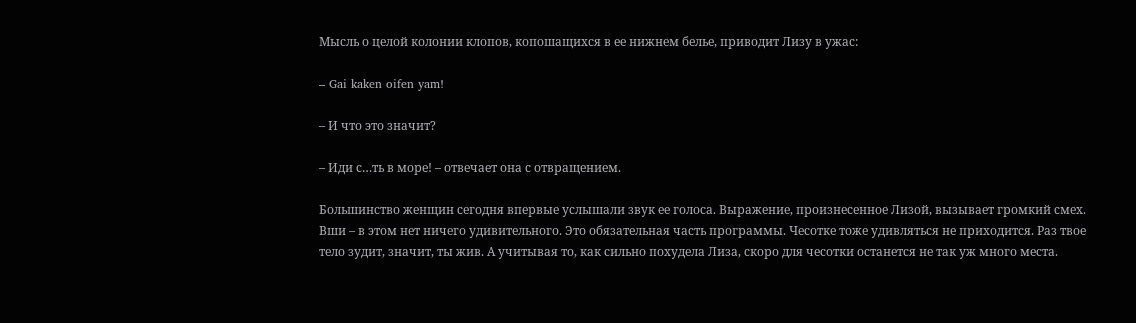Мысль о целой колонии клопов, копошащихся в ее нижнем белье, приводит Лизу в ужас:

– Gai kaken oifen yam!

– И что это значит?

– Иди с…ть в море! – отвечает она с отвращением.

Большинство женщин сегодня впервые услышали звук ее голоса. Выражение, произнесенное Лизой, вызывает громкий смех. Вши – в этом нет ничего удивительного. Это обязательная часть программы. Чесотке тоже удивляться не приходится. Раз твое тело зудит, значит, ты жив. А учитывая то, как сильно похудела Лиза, скоро для чесотки останется не так уж много места.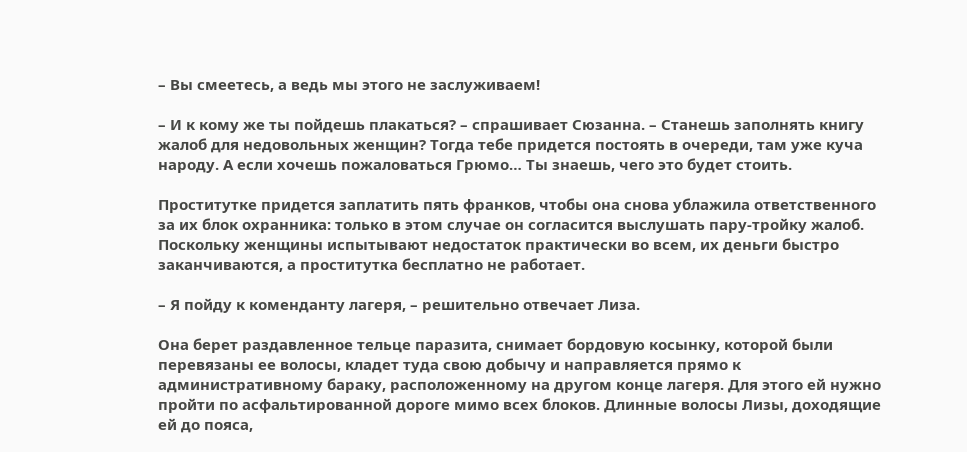– Вы смеетесь, а ведь мы этого не заслуживаем!

– И к кому же ты пойдешь плакаться? – спрашивает Сюзанна. – Станешь заполнять книгу жалоб для недовольных женщин? Тогда тебе придется постоять в очереди, там уже куча народу. А если хочешь пожаловаться Грюмо… Ты знаешь, чего это будет стоить.

Проститутке придется заплатить пять франков, чтобы она снова ублажила ответственного за их блок охранника: только в этом случае он согласится выслушать пару-тройку жалоб. Поскольку женщины испытывают недостаток практически во всем, их деньги быстро заканчиваются, а проститутка бесплатно не работает.

– Я пойду к коменданту лагеря, – решительно отвечает Лиза.

Она берет раздавленное тельце паразита, снимает бордовую косынку, которой были перевязаны ее волосы, кладет туда свою добычу и направляется прямо к административному бараку, расположенному на другом конце лагеря. Для этого ей нужно пройти по асфальтированной дороге мимо всех блоков. Длинные волосы Лизы, доходящие ей до пояса,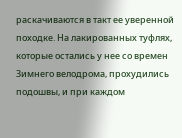раскачиваются в такт ее уверенной походке. На лакированных туфлях, которые остались у нее со времен Зимнего велодрома, прохудились подошвы, и при каждом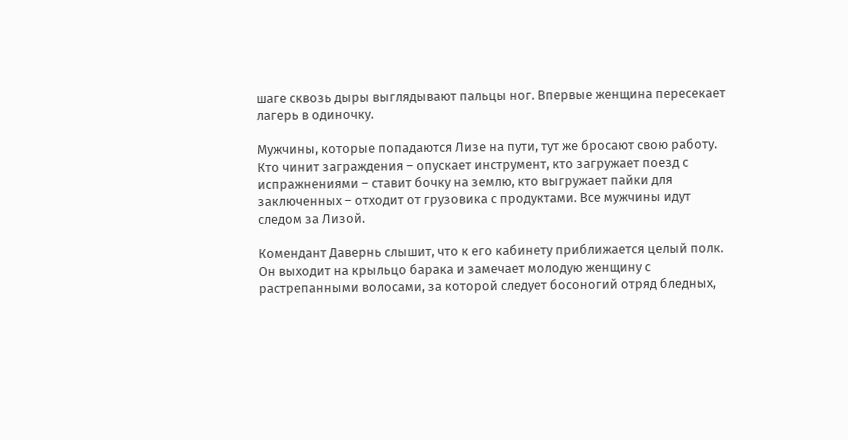шаге сквозь дыры выглядывают пальцы ног. Впервые женщина пересекает лагерь в одиночку.

Мужчины, которые попадаются Лизе на пути, тут же бросают свою работу. Кто чинит заграждения – опускает инструмент, кто загружает поезд с испражнениями – ставит бочку на землю, кто выгружает пайки для заключенных – отходит от грузовика с продуктами. Все мужчины идут следом за Лизой.

Комендант Давернь слышит, что к его кабинету приближается целый полк. Он выходит на крыльцо барака и замечает молодую женщину с растрепанными волосами, за которой следует босоногий отряд бледных,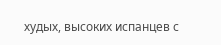худых, высоких испанцев с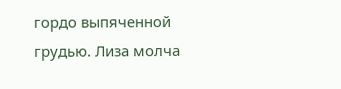гордо выпяченной грудью. Лиза молча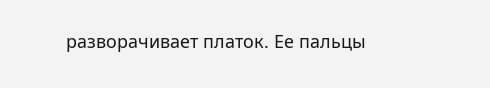разворачивает платок. Ее пальцы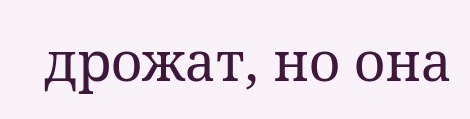дрожат, но она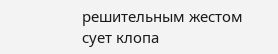решительным жестом сует клопа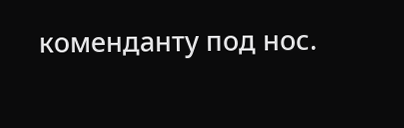коменданту под нос.